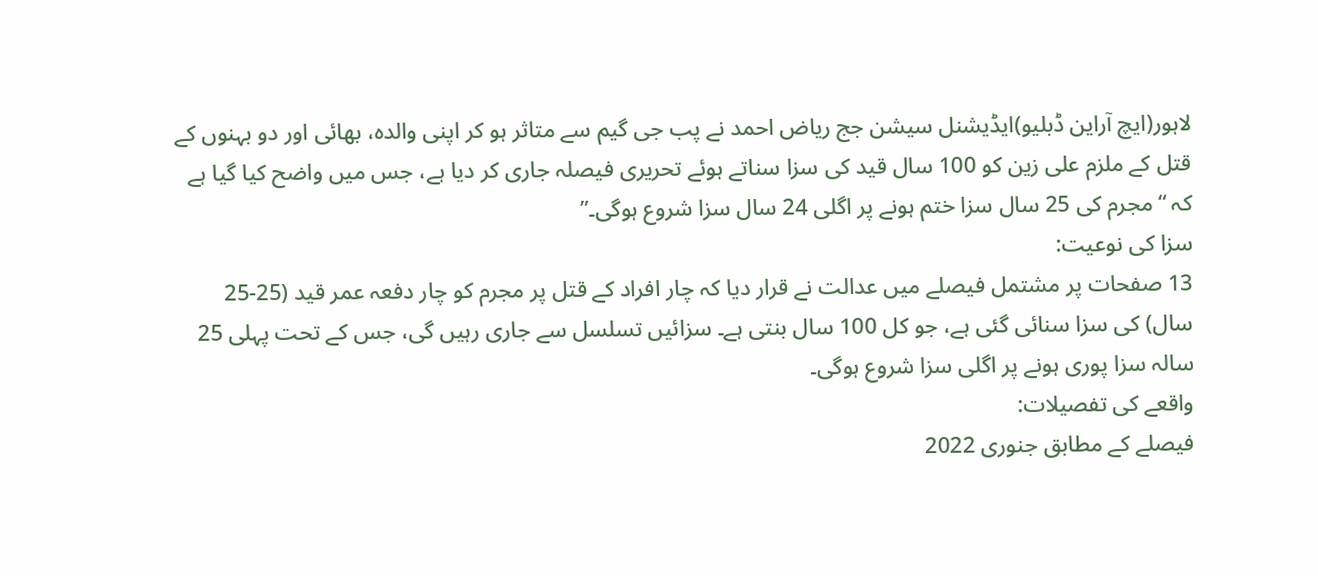لاہور(ایچ آراین ڈبلیو)ایڈیشنل سیشن جج ریاض احمد نے پب جی گیم سے متاثر ہو کر اپنی والدہ، بھائی اور دو بہنوں کے قتل کے ملزم علی زین کو 100 سال قید کی سزا سناتے ہوئے تحریری فیصلہ جاری کر دیا ہے، جس میں واضح کیا گیا ہے کہ “مجرم کی 25 سال سزا ختم ہونے پر اگلی 24 سال سزا شروع ہوگی۔”
سزا کی نوعیت:
13 صفحات پر مشتمل فیصلے میں عدالت نے قرار دیا کہ چار افراد کے قتل پر مجرم کو چار دفعہ عمر قید (25-25 سال) کی سزا سنائی گئی ہے، جو کل 100 سال بنتی ہے۔ سزائیں تسلسل سے جاری رہیں گی، جس کے تحت پہلی 25 سالہ سزا پوری ہونے پر اگلی سزا شروع ہوگی۔
واقعے کی تفصیلات:
فیصلے کے مطابق جنوری 2022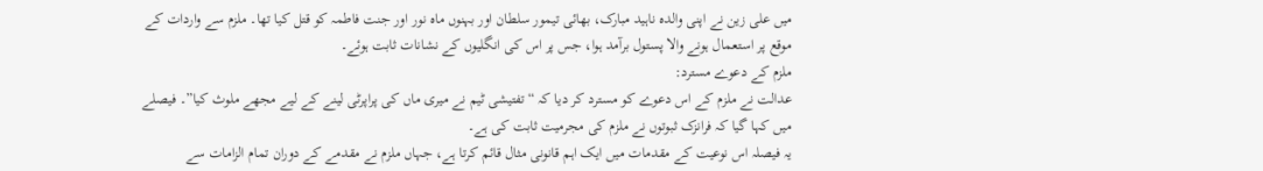میں علی زین نے اپنی والدہ ناہید مبارک، بھائی تیمور سلطان اور بہنوں ماہ نور اور جنت فاطمہ کو قتل کیا تھا۔ ملزم سے واردات کے موقع پر استعمال ہونے والا پستول برآمد ہوا، جس پر اس کی انگلیوں کے نشانات ثابت ہوئے۔
ملزم کے دعوے مسترد:
عدالت نے ملزم کے اس دعوے کو مسترد کر دیا کہ “تفتیشی ٹیم نے میری ماں کی پراپرٹی لینے کے لیے مجھے ملوث کیا”۔ فیصلے میں کہا گیا کہ فرانزک ثبوتوں نے ملزم کی مجرمیت ثابت کی ہے۔
یہ فیصلہ اس نوعیت کے مقدمات میں ایک اہم قانونی مثال قائم کرتا ہے، جہاں ملزم نے مقدمے کے دوران تمام الزامات سے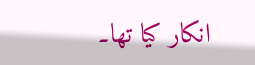انکار کیا تھا۔